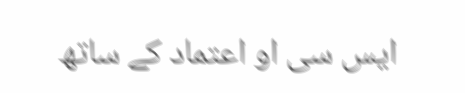ایس سی او اعتماد کے ساتھ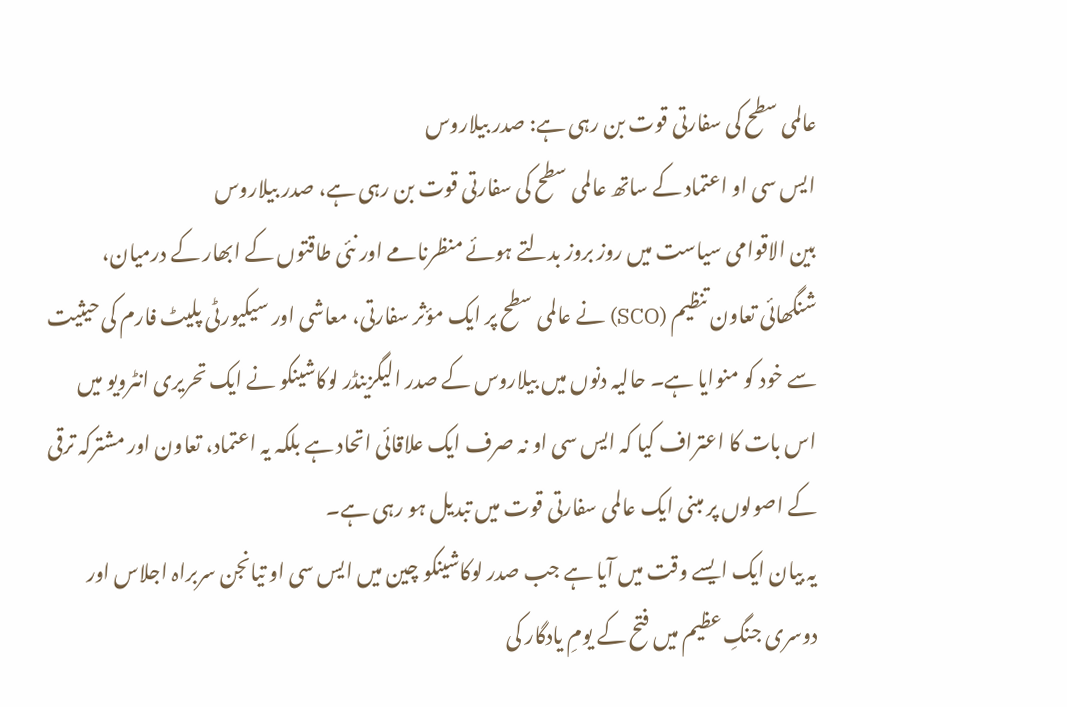عالمی سطح کی سفارتی قوت بن رہی ہے: صدر بیلاروس
ایس سی او اعتماد کے ساتھ عالمی سطح کی سفارتی قوت بن رہی ہے، صدر بیلاروس
بین الاقوامی سیاست میں روز بروز بدلتے ہوئے منظرنامے اور نئی طاقتوں کے ابھار کے درمیان، شنگھائی تعاون تنظیم (SCO) نے عالمی سطح پر ایک مؤثر سفارتی، معاشی اور سیکیورٹی پلیٹ فارم کی حیثیت سے خود کو منوایا ہے۔ حالیہ دنوں میں بیلاروس کے صدر الیگزینڈر لوکاشینکو نے ایک تحریری انٹرویو میں اس بات کا اعتراف کیا کہ ایس سی او نہ صرف ایک علاقائی اتحاد ہے بلکہ یہ اعتماد، تعاون اور مشترکہ ترقی کے اصولوں پر مبنی ایک عالمی سفارتی قوت میں تبدیل ہو رہی ہے۔
یہ بیان ایک ایسے وقت میں آیا ہے جب صدر لوکاشینکو چین میں ایس سی او تیانجن سربراہ اجلاس اور دوسری جنگِ عظیم میں فتح کے یومِ یادگار کی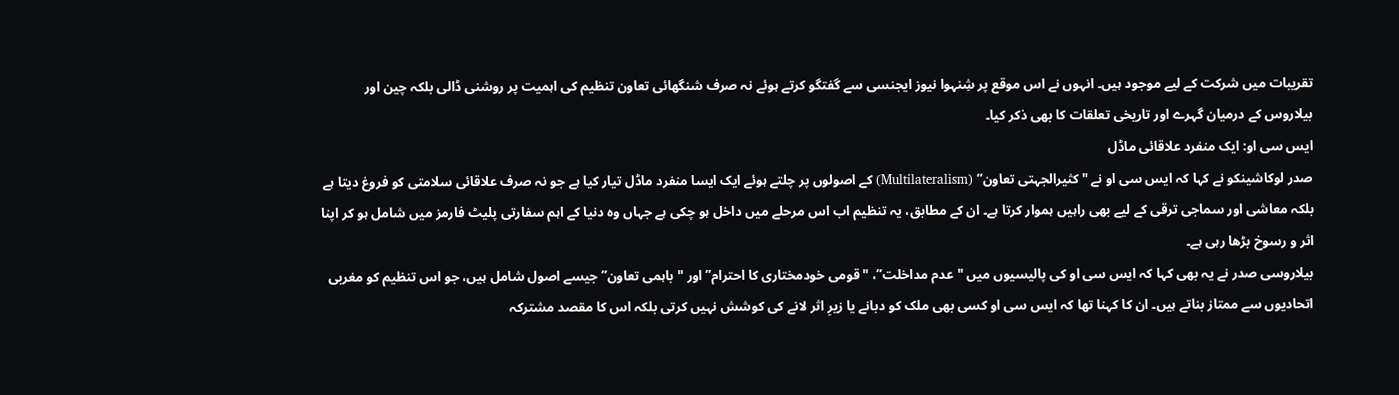تقریبات میں شرکت کے لیے موجود ہیں۔ انہوں نے اس موقع پر شِنہوا نیوز ایجنسی سے گفتگو کرتے ہوئے نہ صرف شنگھائی تعاون تنظیم کی اہمیت پر روشنی ڈالی بلکہ چین اور بیلاروس کے درمیان گہرے اور تاریخی تعلقات کا بھی ذکر کیا۔
ایس سی او: ایک منفرد علاقائی ماڈل
صدر لوکاشینکو نے کہا کہ ایس سی او نے "کثیرالجہتی تعاون” (Multilateralism) کے اصولوں پر چلتے ہوئے ایک ایسا منفرد ماڈل تیار کیا ہے جو نہ صرف علاقائی سلامتی کو فروغ دیتا ہے بلکہ معاشی اور سماجی ترقی کے لیے بھی راہیں ہموار کرتا ہے۔ ان کے مطابق، یہ تنظیم اب اس مرحلے میں داخل ہو چکی ہے جہاں وہ دنیا کے اہم سفارتی پلیٹ فارمز میں شامل ہو کر اپنا اثر و رسوخ بڑھا رہی ہے۔
بیلاروسی صدر نے یہ بھی کہا کہ ایس سی او کی پالیسیوں میں "عدم مداخلت”، "قومی خودمختاری کا احترام” اور "باہمی تعاون” جیسے اصول شامل ہیں، جو اس تنظیم کو مغربی اتحادیوں سے ممتاز بناتے ہیں۔ ان کا کہنا تھا کہ ایس سی او کسی بھی ملک کو دبانے یا زیرِ اثر لانے کی کوشش نہیں کرتی بلکہ اس کا مقصد مشترکہ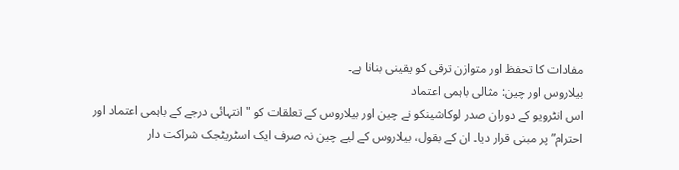مفادات کا تحفظ اور متوازن ترقی کو یقینی بنانا ہے۔
بیلاروس اور چین: مثالی باہمی اعتماد
اس انٹرویو کے دوران صدر لوکاشینکو نے چین اور بیلاروس کے تعلقات کو "انتہائی درجے کے باہمی اعتماد اور احترام” پر مبنی قرار دیا۔ ان کے بقول، بیلاروس کے لیے چین نہ صرف ایک اسٹریٹجک شراکت دار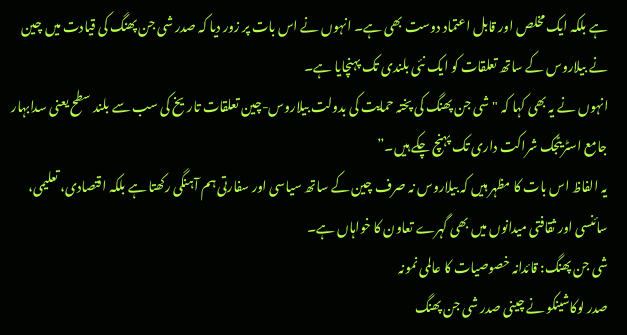ہے بلکہ ایک مخلص اور قابل اعتماد دوست بھی ہے۔ انہوں نے اس بات پر زور دیا کہ صدر شی جن پھنگ کی قیادت میں چین نے بیلاروس کے ساتھ تعلقات کو ایک نئی بلندی تک پہنچایا ہے۔
انہوں نے یہ بھی کہا کہ "شی جن پھنگ کی پختہ حمایت کی بدولت بیلاروس-چین تعلقات تاریخ کی سب سے بلند سطح یعنی سدابہار جامع اسٹریٹجک شراکت داری تک پہنچ چکے ہیں۔”
یہ الفاظ اس بات کا مظہر ہیں کہ بیلاروس نہ صرف چین کے ساتھ سیاسی اور سفارتی ہم آہنگی رکھتا ہے بلکہ اقتصادی، تعلیمی، سائنسی اور ثقافتی میدانوں میں بھی گہرے تعاون کا خواہاں ہے۔
شی جن پھنگ: قائدانہ خصوصیات کا عالمی نمونہ
صدر لوکاشینکو نے چینی صدر شی جن پھنگ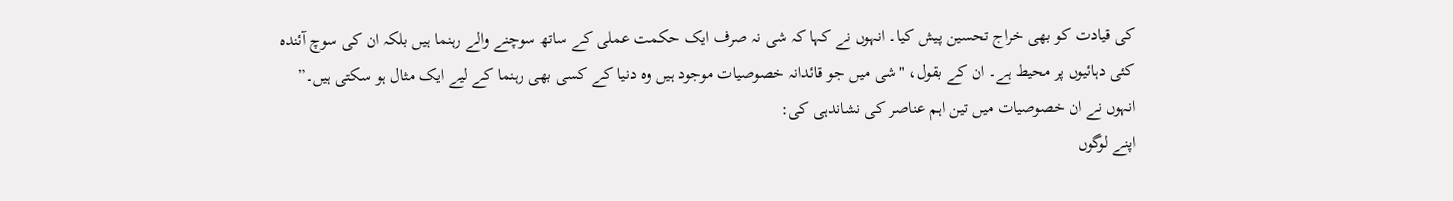کی قیادت کو بھی خراج تحسین پیش کیا۔ انہوں نے کہا کہ شی نہ صرف ایک حکمت عملی کے ساتھ سوچنے والے رہنما ہیں بلکہ ان کی سوچ آئندہ کئی دہائیوں پر محیط ہے۔ ان کے بقول، "شی میں جو قائدانہ خصوصیات موجود ہیں وہ دنیا کے کسی بھی رہنما کے لیے ایک مثال ہو سکتی ہیں۔”
انہوں نے ان خصوصیات میں تین اہم عناصر کی نشاندہی کی:
اپنے لوگوں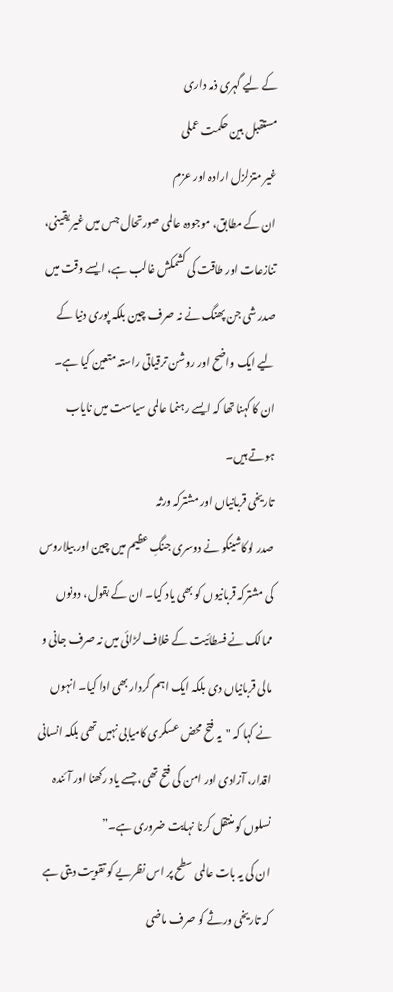کے لیے گہری ذمہ داری
مستقبل بین حکمت عملی
غیر متزلزل ارادہ اور عزم
ان کے مطابق، موجودہ عالمی صورتحال جس میں غیر یقینی، تنازعات اور طاقت کی کشمکش غالب ہے، ایسے وقت میں صدر شی جن پھنگ نے نہ صرف چین بلکہ پوری دنیا کے لیے ایک واضح اور روشن ترقیاتی راستہ متعین کیا ہے۔ ان کا کہنا تھا کہ ایسے رہنما عالمی سیاست میں نایاب ہوتے ہیں۔
تاریخی قربانیاں اور مشترکہ ورثہ
صدر لوکاشینکو نے دوسری جنگِ عظیم میں چین اور بیلاروس کی مشترکہ قربانیوں کو بھی یاد کیا۔ ان کے بقول، دونوں ممالک نے فسطائیت کے خلاف لڑائی میں نہ صرف جانی و مالی قربانیاں دی بلکہ ایک اہم کردار بھی ادا کیا۔ انہوں نے کہا کہ "یہ فتح محض عسکری کامیابی نہیں تھی بلکہ انسانی اقدار، آزادی اور امن کی فتح تھی، جسے یاد رکھنا اور آئندہ نسلوں کو منتقل کرنا نہایت ضروری ہے۔”
ان کی یہ بات عالمی سطح پر اس نظریے کو تقویت دیتی ہے کہ تاریخی ورثے کو صرف ماضی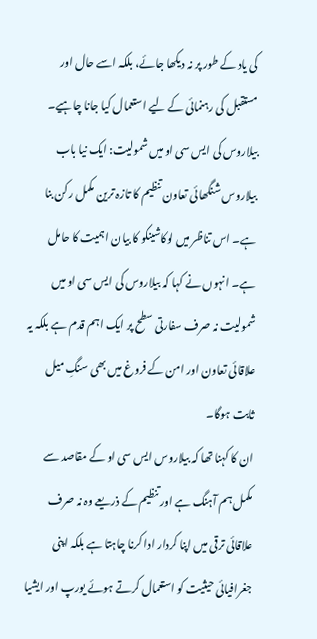کی یاد کے طور پر نہ دیکھا جائے، بلکہ اسے حال اور مستقبل کی رہنمائی کے لیے استعمال کیا جانا چاہیے۔
بیلاروس کی ایس سی او میں شمولیت: ایک نیا باب
بیلاروس شنگھائی تعاون تنظیم کا تازہ ترین مکمل رکن بنا ہے۔ اس تناظر میں لوکاشینکو کا بیان اہمیت کا حامل ہے۔ انہوں نے کہا کہ بیلاروس کی ایس سی او میں شمولیت نہ صرف سفارتی سطح پر ایک اہم قدم ہے بلکہ یہ علاقائی تعاون اور امن کے فروغ میں بھی سنگِ میل ثابت ہوگا۔
ان کا کہنا تھا کہ بیلاروس ایس سی او کے مقاصد سے مکمل ہم آہنگ ہے اور تنظیم کے ذریعے وہ نہ صرف علاقائی ترقی میں اپنا کردار ادا کرنا چاہتا ہے بلکہ اپنی جغرافیائی حیثیت کو استعمال کرتے ہوئے یورپ اور ایشیا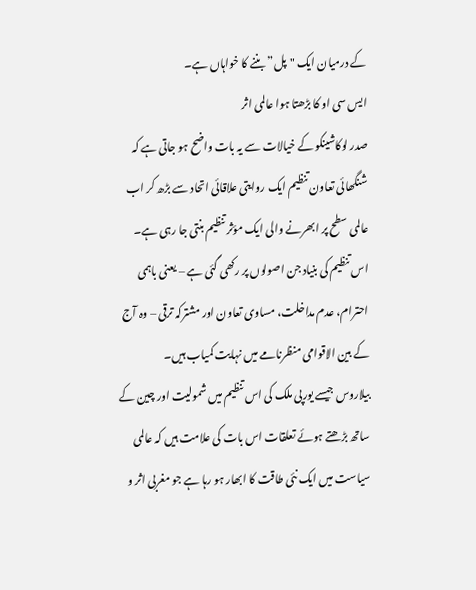کے درمیان ایک "پل” بننے کا خواہاں ہے۔
ایس سی او کا بڑھتا ہوا عالمی اثر
صدر لوکاشینکو کے خیالات سے یہ بات واضح ہو جاتی ہے کہ شنگھائی تعاون تنظیم ایک روایتی علاقائی اتحاد سے بڑھ کر اب عالمی سطح پر ابھرنے والی ایک مؤثر تنظیم بنتی جا رہی ہے۔ اس تنظیم کی بنیاد جن اصولوں پر رکھی گئی ہے – یعنی باہمی احترام، عدم مداخلت، مساوی تعاون اور مشترکہ ترقی – وہ آج کے بین الاقوامی منظرنامے میں نہایت کمیاب ہیں۔
بیلاروس جیسے یورپی ملک کی اس تنظیم میں شمولیت اور چین کے ساتھ بڑھتے ہوئے تعلقات اس بات کی علامت ہیں کہ عالمی سیاست میں ایک نئی طاقت کا ابھار ہو رہا ہے جو مغربی اثر و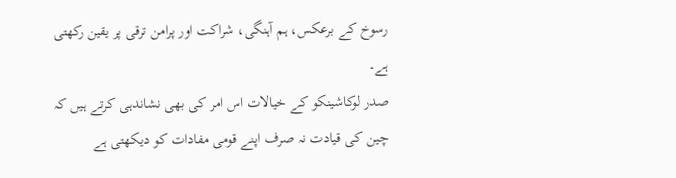رسوخ کے برعکس، ہم آہنگی، شراکت اور پرامن ترقی پر یقین رکھتی ہے۔
صدر لوکاشینکو کے خیالات اس امر کی بھی نشاندہی کرتے ہیں کہ چین کی قیادت نہ صرف اپنے قومی مفادات کو دیکھتی ہے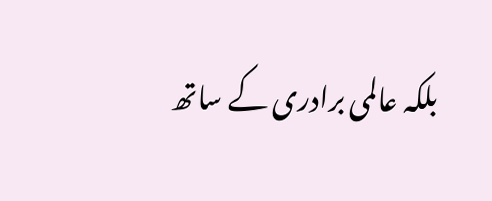بلکہ عالمی برادری کے ساتھ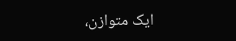ایک متوازن،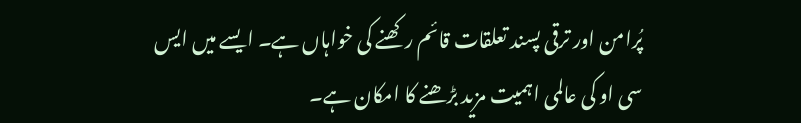پُرامن اور ترقی پسند تعلقات قائم رکھنے کی خواہاں ہے۔ ایسے میں ایس سی او کی عالمی اہمیت مزید بڑھنے کا امکان ہے۔